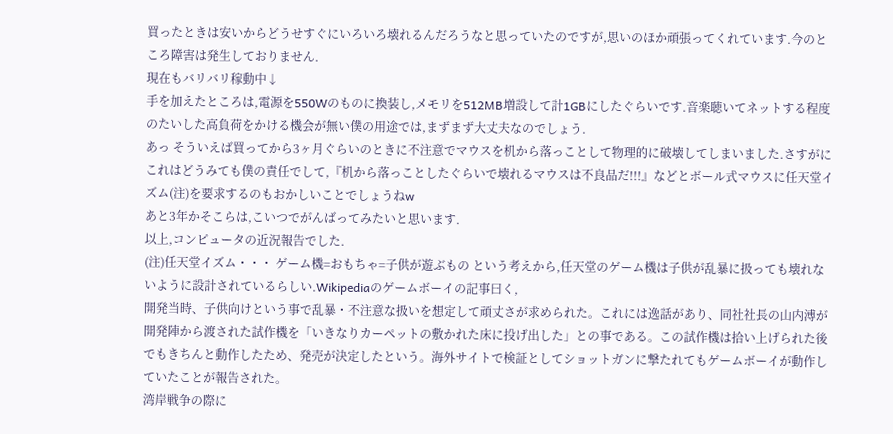買ったときは安いからどうせすぐにいろいろ壊れるんだろうなと思っていたのですが,思いのほか頑張ってくれています.今のところ障害は発生しておりません.
現在もバリバリ稼動中↓
手を加えたところは,電源を550Wのものに換装し,メモリを512MB増設して計1GBにしたぐらいです.音楽聴いてネットする程度のたいした高負荷をかける機会が無い僕の用途では,まずまず大丈夫なのでしょう.
あっ そういえば買ってから3ヶ月ぐらいのときに不注意でマウスを机から落っことして物理的に破壊してしまいました.さすがにこれはどうみても僕の責任でして,『机から落っことしたぐらいで壊れるマウスは不良品だ!!!』などとボール式マウスに任天堂イズム(注)を要求するのもおかしいことでしょうねw
あと3年かそこらは,こいつでがんばってみたいと思います.
以上,コンピュータの近況報告でした.
(注)任天堂イズム・・・ ゲーム機=おもちゃ=子供が遊ぶもの という考えから,任天堂のゲーム機は子供が乱暴に扱っても壊れないように設計されているらしい.Wikipediaのゲームボーイの記事曰く,
開発当時、子供向けという事で乱暴・不注意な扱いを想定して頑丈さが求められた。これには逸話があり、同社社長の山内溥が開発陣から渡された試作機を「いきなりカーペットの敷かれた床に投げ出した」との事である。この試作機は拾い上げられた後でもきちんと動作したため、発売が決定したという。海外サイトで検証としてショットガンに撃たれてもゲームボーイが動作していたことが報告された。
湾岸戦争の際に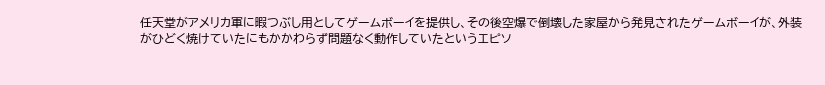任天堂がアメリカ軍に暇つぶし用としてゲームボーイを提供し、その後空爆で倒壊した家屋から発見されたゲームボーイが、外装がひどく焼けていたにもかかわらず問題なく動作していたというエピソ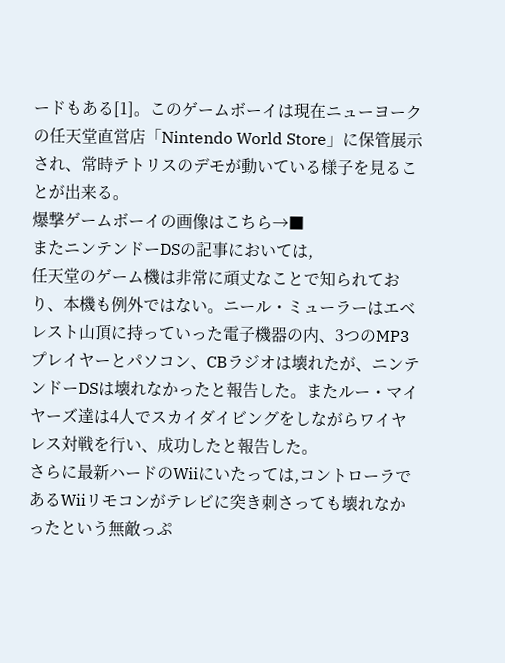ードもある[1]。このゲームボーイは現在ニューヨークの任天堂直営店「Nintendo World Store」に保管展示され、常時テトリスのデモが動いている様子を見ることが出来る。
爆撃ゲームボーイの画像はこちら→■
またニンテンドーDSの記事においては,
任天堂のゲーム機は非常に頑丈なことで知られており、本機も例外ではない。ニール・ミューラーはエベレスト山頂に持っていった電子機器の内、3つのMP3プレイヤーとパソコン、CBラジオは壊れたが、ニンテンドーDSは壊れなかったと報告した。またルー・マイヤーズ達は4人でスカイダイビングをしながらワイヤレス対戦を行い、成功したと報告した。
さらに最新ハードのWiiにいたっては,コントローラであるWiiリモコンがテレビに突き刺さっても壊れなかったという無敵っぷ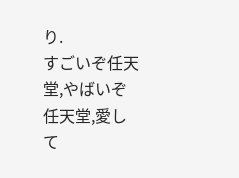り.
すごいぞ任天堂,やばいぞ任天堂,愛して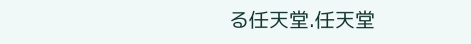る任天堂.任天堂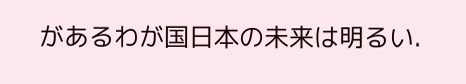があるわが国日本の未来は明るい.